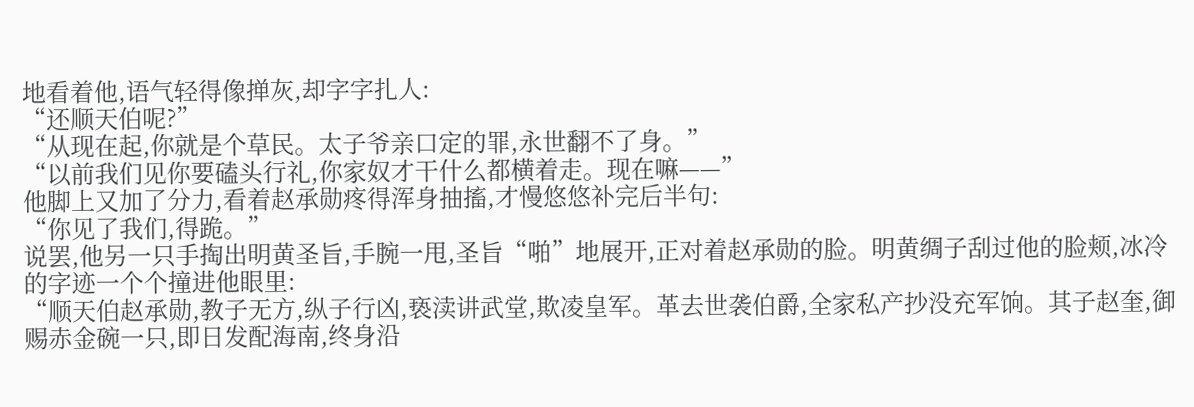地看着他,语气轻得像掸灰,却字字扎人:
“还顺天伯呢?”
“从现在起,你就是个草民。太子爷亲口定的罪,永世翻不了身。”
“以前我们见你要磕头行礼,你家奴才干什么都横着走。现在嘛——”
他脚上又加了分力,看着赵承勋疼得浑身抽搐,才慢悠悠补完后半句:
“你见了我们,得跪。”
说罢,他另一只手掏出明黄圣旨,手腕一甩,圣旨“啪”地展开,正对着赵承勋的脸。明黄绸子刮过他的脸颊,冰冷的字迹一个个撞进他眼里:
“顺天伯赵承勋,教子无方,纵子行凶,亵渎讲武堂,欺凌皇军。革去世袭伯爵,全家私产抄没充军饷。其子赵奎,御赐赤金碗一只,即日发配海南,终身沿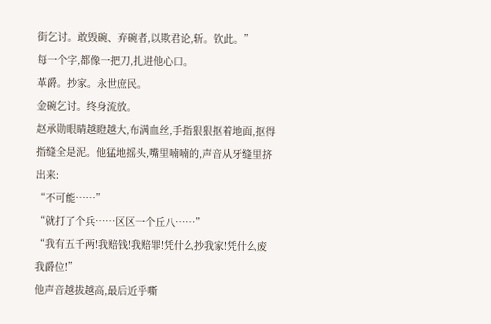街乞讨。敢毁碗、弃碗者,以欺君论,斩。钦此。”
每一个字,都像一把刀,扎进他心口。
革爵。抄家。永世庶民。
金碗乞讨。终身流放。
赵承勋眼睛越瞪越大,布满血丝,手指狠狠抠着地面,抠得指缝全是泥。他猛地摇头,嘴里喃喃的,声音从牙缝里挤出来:
“不可能……”
“就打了个兵……区区一个丘八……”
“我有五千两!我赔钱!我赔罪!凭什么抄我家!凭什么废我爵位!”
他声音越拔越高,最后近乎嘶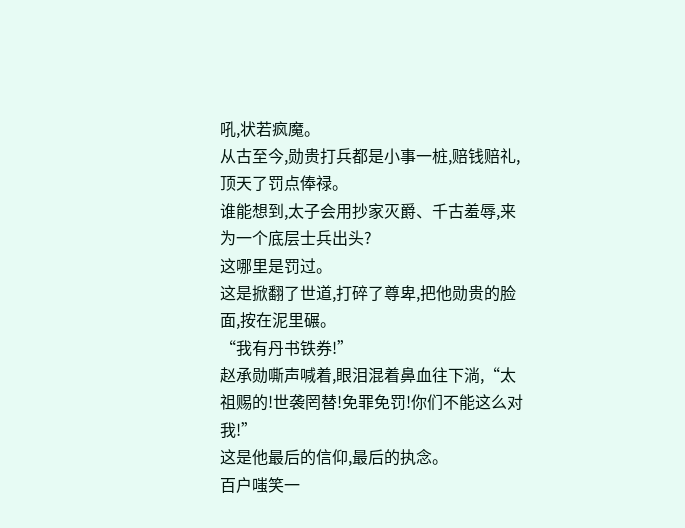吼,状若疯魔。
从古至今,勋贵打兵都是小事一桩,赔钱赔礼,顶天了罚点俸禄。
谁能想到,太子会用抄家灭爵、千古羞辱,来为一个底层士兵出头?
这哪里是罚过。
这是掀翻了世道,打碎了尊卑,把他勋贵的脸面,按在泥里碾。
“我有丹书铁券!”
赵承勋嘶声喊着,眼泪混着鼻血往下淌,“太祖赐的!世袭罔替!免罪免罚!你们不能这么对我!”
这是他最后的信仰,最后的执念。
百户嗤笑一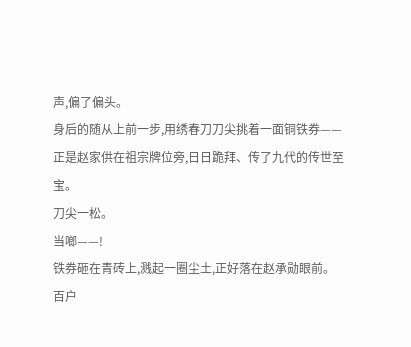声,偏了偏头。
身后的随从上前一步,用绣春刀刀尖挑着一面铜铁券——正是赵家供在祖宗牌位旁,日日跪拜、传了九代的传世至宝。
刀尖一松。
当啷——!
铁券砸在青砖上,溅起一圈尘土,正好落在赵承勋眼前。
百户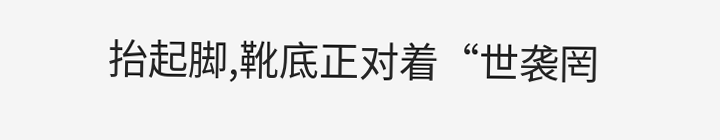抬起脚,靴底正对着“世袭罔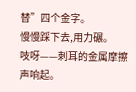替”四个金字。
慢慢踩下去,用力碾。
吱呀——刺耳的金属摩擦声响起。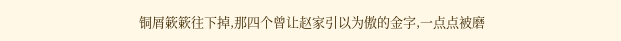铜屑簌簌往下掉,那四个曾让赵家引以为傲的金字,一点点被磨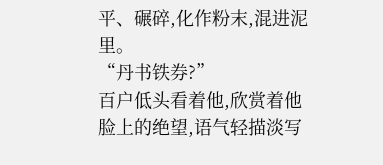平、碾碎,化作粉末,混进泥里。
“丹书铁券?”
百户低头看着他,欣赏着他脸上的绝望,语气轻描淡写